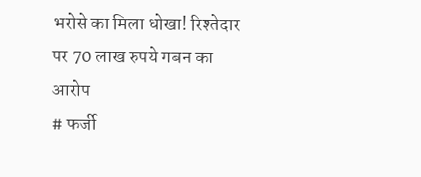भरोसे का मिला धोखा! रिश्तेदार पर 70 लाख रुपये गबन का आरोप
# फर्जी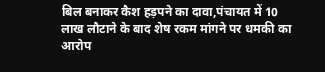बिल बनाकर कैश हड़पने का दावा,पंचायत में 10 लाख लौटाने के बाद शेष रकम मांगने पर धमकी का आरोप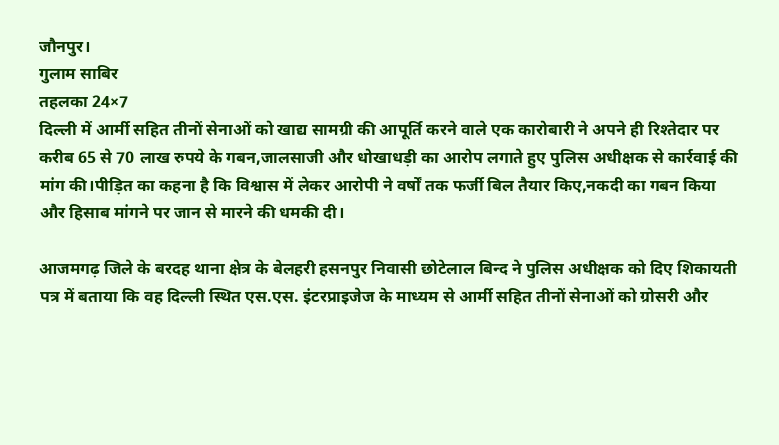जौनपुर।
गुलाम साबिर
तहलका 24×7
दिल्ली में आर्मी सहित तीनों सेनाओं को खाद्य सामग्री की आपूर्ति करने वाले एक कारोबारी ने अपने ही रिश्तेदार पर करीब 65 से 70 लाख रुपये के गबन,जालसाजी और धोखाधड़ी का आरोप लगाते हुए पुलिस अधीक्षक से कार्रवाई की मांग की।पीड़ित का कहना है कि विश्वास में लेकर आरोपी ने वर्षों तक फर्जी बिल तैयार किए,नकदी का गबन किया और हिसाब मांगने पर जान से मारने की धमकी दी।

आजमगढ़ जिले के बरदह थाना क्षेत्र के बेलहरी हसनपुर निवासी छोटेलाल बिन्द ने पुलिस अधीक्षक को दिए शिकायती पत्र में बताया कि वह दिल्ली स्थित एस.एस. इंटरप्राइजेज के माध्यम से आर्मी सहित तीनों सेनाओं को ग्रोसरी और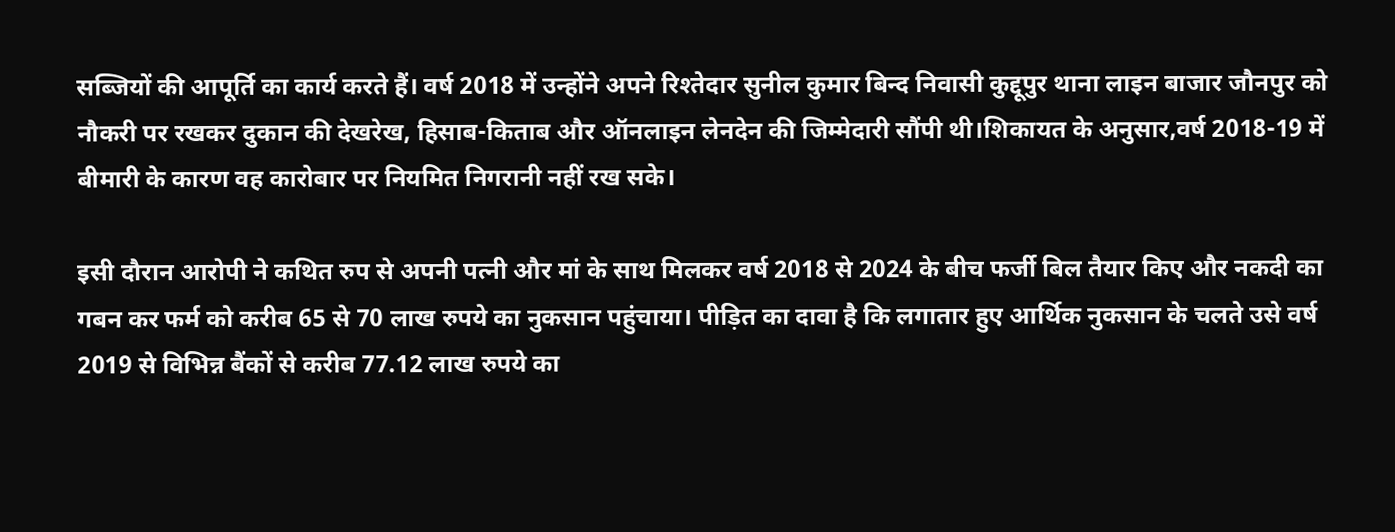सब्जियों की आपूर्ति का कार्य करते हैं। वर्ष 2018 में उन्होंने अपने रिश्तेदार सुनील कुमार बिन्द निवासी कुद्दूपुर थाना लाइन बाजार जौनपुर को नौकरी पर रखकर दुकान की देखरेख, हिसाब-किताब और ऑनलाइन लेनदेन की जिम्मेदारी सौंपी थी।शिकायत के अनुसार,वर्ष 2018-19 में बीमारी के कारण वह कारोबार पर नियमित निगरानी नहीं रख सके।

इसी दौरान आरोपी ने कथित रुप से अपनी पत्नी और मां के साथ मिलकर वर्ष 2018 से 2024 के बीच फर्जी बिल तैयार किए और नकदी का गबन कर फर्म को करीब 65 से 70 लाख रुपये का नुकसान पहुंचाया। पीड़ित का दावा है कि लगातार हुए आर्थिक नुकसान के चलते उसे वर्ष 2019 से विभिन्न बैंकों से करीब 77.12 लाख रुपये का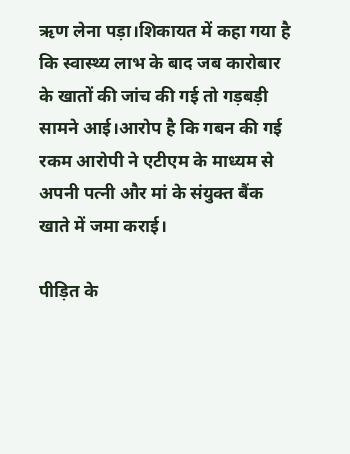ऋण लेना पड़ा।शिकायत में कहा गया है कि स्वास्थ्य लाभ के बाद जब कारोबार के खातों की जांच की गई तो गड़बड़ी सामने आई।आरोप है कि गबन की गई रकम आरोपी ने एटीएम के माध्यम से अपनी पत्नी और मां के संयुक्त बैंक खाते में जमा कराई।

पीड़ित के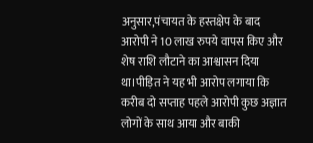अनुसार,पंचायत के हस्तक्षेप के बाद आरोपी ने 10 लाख रुपये वापस किए और शेष राशि लौटाने का आश्वासन दिया था।पीड़ित ने यह भी आरोप लगाया कि करीब दो सप्ताह पहले आरोपी कुछ अज्ञात लोगों के साथ आया और बाकी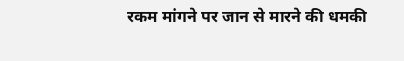रकम मांगने पर जान से मारने की धमकी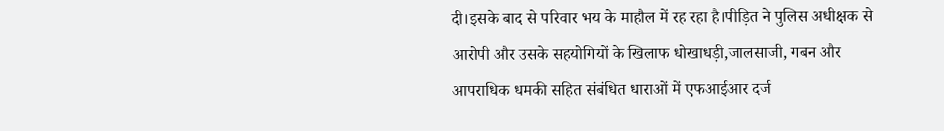दी।इसके बाद से परिवार भय के माहौल में रह रहा है।पीड़ित ने पुलिस अधीक्षक से आरोपी और उसके सहयोगियों के खिलाफ धोखाधड़ी,जालसाजी, गबन और आपराधिक धमकी सहित संबंधित धाराओं में एफआईआर दर्ज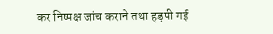कर निष्पक्ष जांच कराने तथा हड़पी गई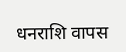धनराशि वापस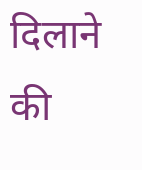दिलाने की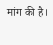मांग की है।